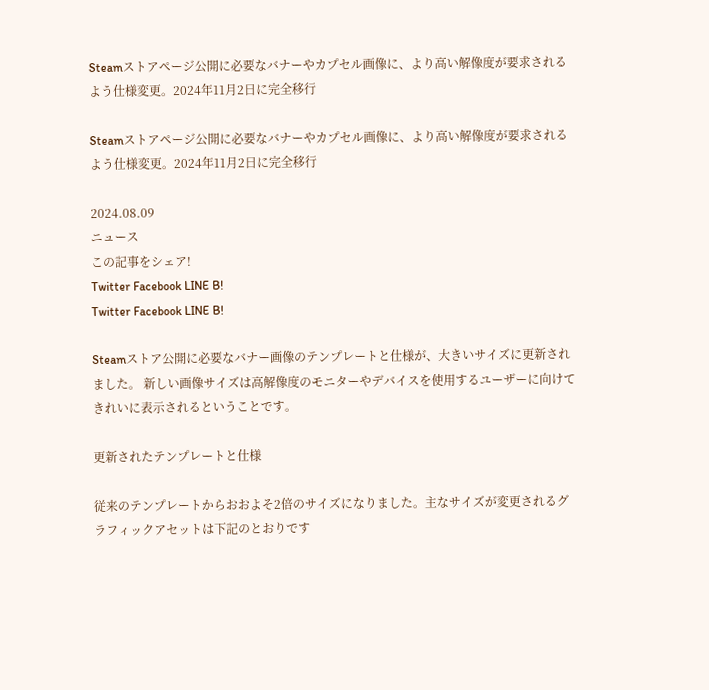Steamストアページ公開に必要なバナーやカプセル画像に、より高い解像度が要求されるよう仕様変更。2024年11月2日に完全移行

Steamストアページ公開に必要なバナーやカプセル画像に、より高い解像度が要求されるよう仕様変更。2024年11月2日に完全移行

2024.08.09
ニュース
この記事をシェア!
Twitter Facebook LINE B!
Twitter Facebook LINE B!

Steamストア公開に必要なバナー画像のテンプレートと仕様が、大きいサイズに更新されました。 新しい画像サイズは高解像度のモニターやデバイスを使用するユーザーに向けてきれいに表示されるということです。

更新されたテンプレートと仕様

従来のテンプレートからおおよそ2倍のサイズになりました。主なサイズが変更されるグラフィックアセットは下記のとおりです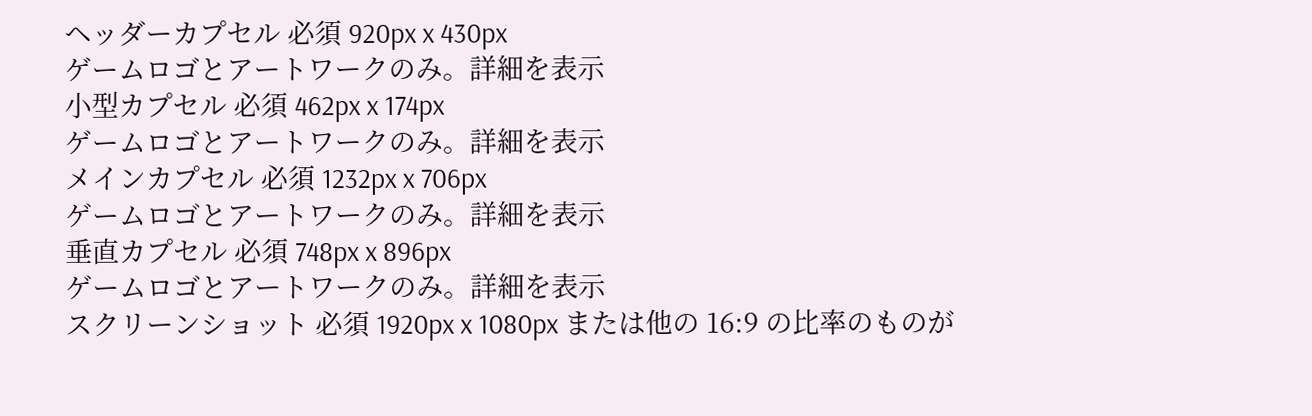ヘッダーカプセル 必須 920px x 430px
ゲームロゴとアートワークのみ。詳細を表示
小型カプセル 必須 462px x 174px
ゲームロゴとアートワークのみ。詳細を表示
メインカプセル 必須 1232px x 706px
ゲームロゴとアートワークのみ。詳細を表示
垂直カプセル 必須 748px x 896px
ゲームロゴとアートワークのみ。詳細を表示
スクリーンショット 必須 1920px x 1080px または他の 16:9 の比率のものが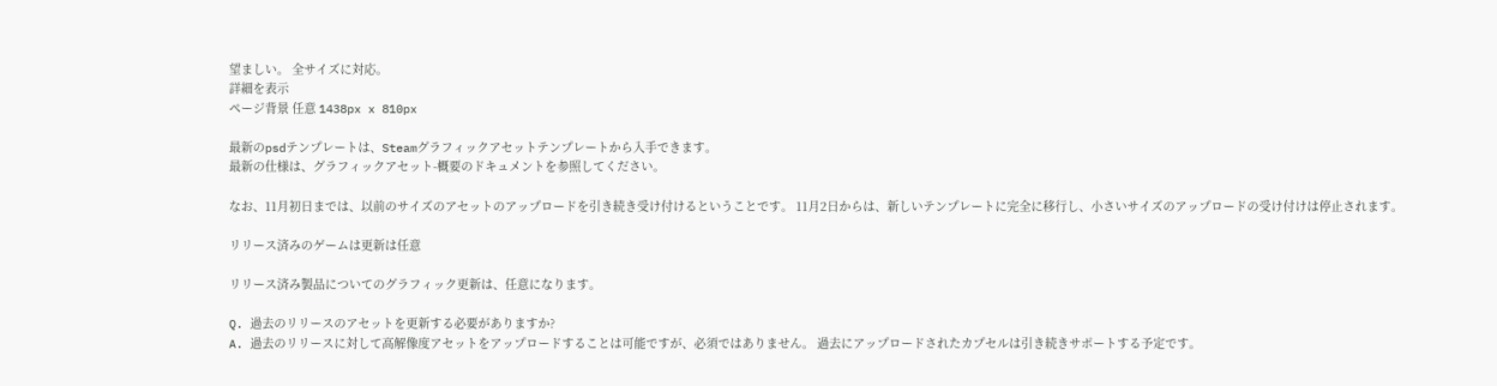望ましい。 全サイズに対応。
詳細を表示
ページ背景 任意 1438px x 810px

最新のpsdテンプレートは、Steamグラフィックアセットテンプレートから入手できます。
最新の仕様は、グラフィックアセット-概要のドキュメントを参照してください。

なお、11月初日までは、以前のサイズのアセットのアップロードを引き続き受け付けるということです。 11月2日からは、新しいテンプレートに完全に移行し、小さいサイズのアップロードの受け付けは停止されます。

リリース済みのゲームは更新は任意

リリース済み製品についてのグラフィック更新は、任意になります。

Q. 過去のリリースのアセットを更新する必要がありますか?
A. 過去のリリースに対して高解像度アセットをアップロードすることは可能ですが、必須ではありません。 過去にアップロードされたカプセルは引き続きサポートする予定です。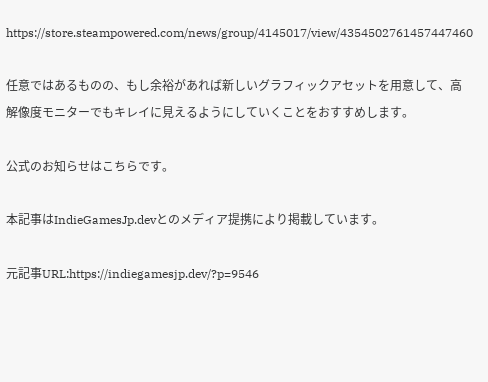https://store.steampowered.com/news/group/4145017/view/4354502761457447460

任意ではあるものの、もし余裕があれば新しいグラフィックアセットを用意して、高解像度モニターでもキレイに見えるようにしていくことをおすすめします。

公式のお知らせはこちらです。

本記事はIndieGamesJp.devとのメディア提携により掲載しています。

元記事URL:https://indiegamesjp.dev/?p=9546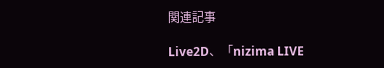関連記事

Live2D、「nizima LIVE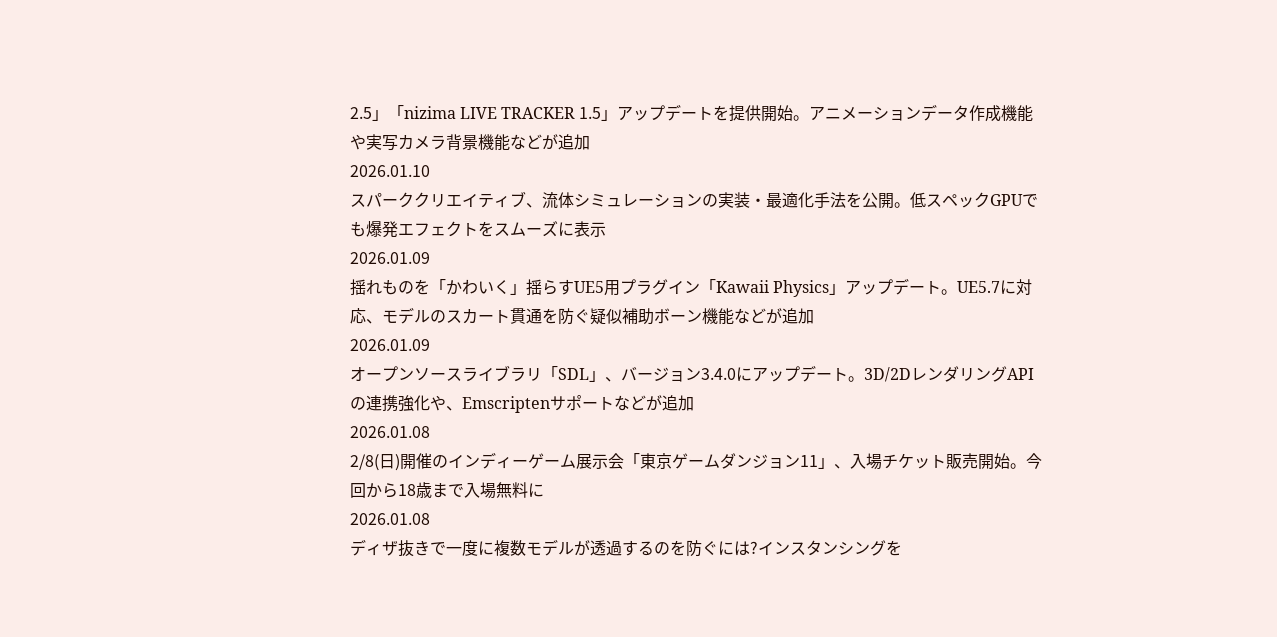2.5」「nizima LIVE TRACKER 1.5」アップデートを提供開始。アニメーションデータ作成機能や実写カメラ背景機能などが追加
2026.01.10
スパーククリエイティブ、流体シミュレーションの実装・最適化手法を公開。低スペックGPUでも爆発エフェクトをスムーズに表示
2026.01.09
揺れものを「かわいく」揺らすUE5用プラグイン「Kawaii Physics」アップデート。UE5.7に対応、モデルのスカート貫通を防ぐ疑似補助ボーン機能などが追加
2026.01.09
オープンソースライブラリ「SDL」、バージョン3.4.0にアップデート。3D/2DレンダリングAPIの連携強化や、Emscriptenサポートなどが追加
2026.01.08
2/8(日)開催のインディーゲーム展示会「東京ゲームダンジョン11」、入場チケット販売開始。今回から18歳まで入場無料に
2026.01.08
ディザ抜きで一度に複数モデルが透過するのを防ぐには?インスタンシングを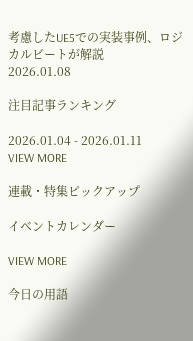考慮したUE5での実装事例、ロジカルビートが解説
2026.01.08

注目記事ランキング

2026.01.04 - 2026.01.11
VIEW MORE

連載・特集ピックアップ

イベントカレンダー

VIEW MORE

今日の用語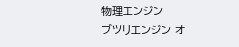物理エンジン
ブツリエンジン オ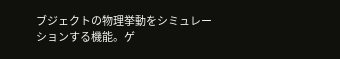ブジェクトの物理挙動をシミュレーションする機能。ゲ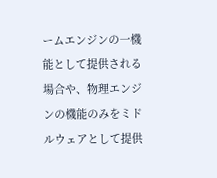ームエンジンの一機能として提供される場合や、物理エンジンの機能のみをミドルウェアとして提供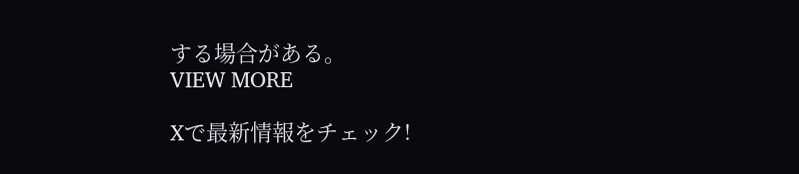する場合がある。
VIEW MORE

Xで最新情報をチェック!